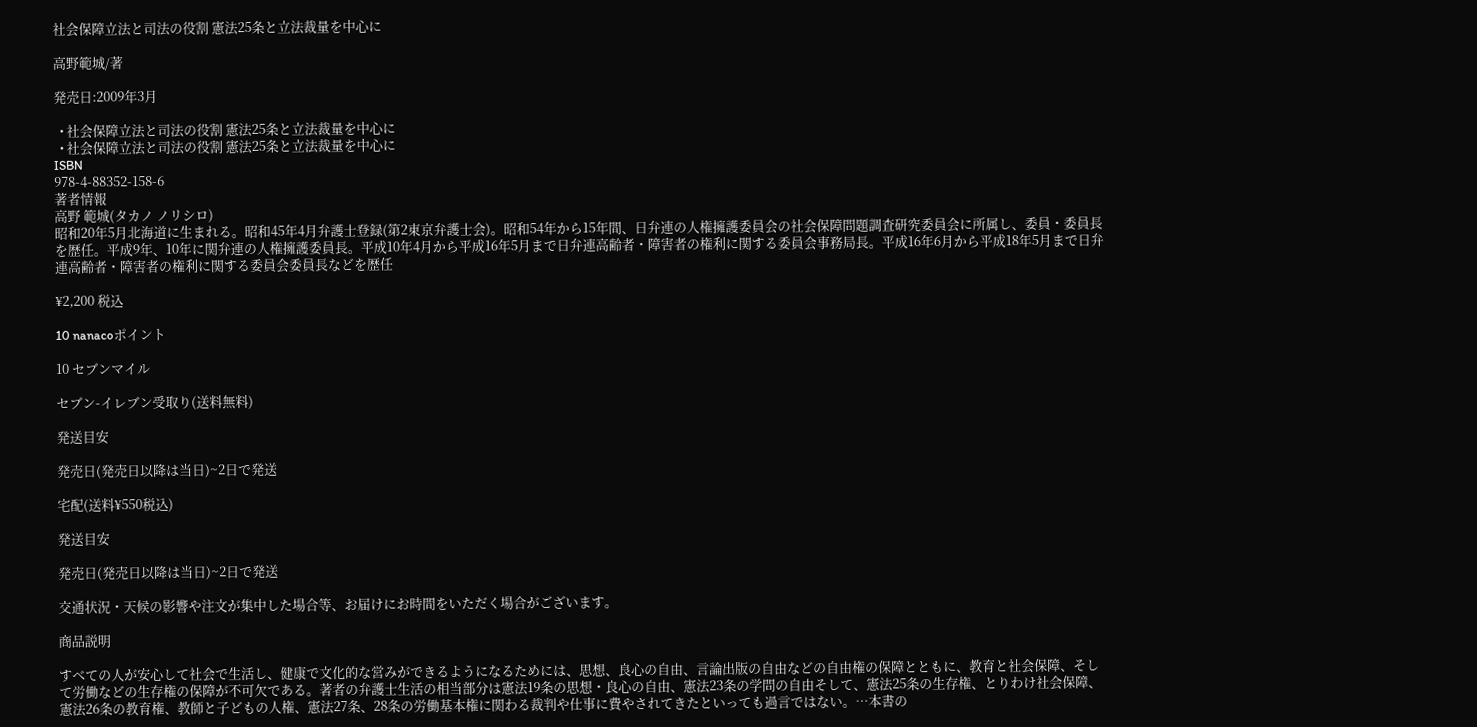社会保障立法と司法の役割 憲法25条と立法裁量を中心に

高野範城/著

発売日:2009年3月

  • 社会保障立法と司法の役割 憲法25条と立法裁量を中心に
  • 社会保障立法と司法の役割 憲法25条と立法裁量を中心に
ISBN
978-4-88352-158-6
著者情報
高野 範城(タカノ ノリシロ)
昭和20年5月北海道に生まれる。昭和45年4月弁護士登録(第2東京弁護士会)。昭和54年から15年間、日弁連の人権擁護委員会の社会保障問題調査研究委員会に所属し、委員・委員長を歴任。平成9年、10年に関弁連の人権擁護委員長。平成10年4月から平成16年5月まで日弁連高齢者・障害者の権利に関する委員会事務局長。平成16年6月から平成18年5月まで日弁連高齢者・障害者の権利に関する委員会委員長などを歴任

¥2,200 税込

10 nanacoポイント

10 セブンマイル

セブン-イレブン受取り(送料無料)

発送目安

発売日(発売日以降は当日)~2日で発送

宅配(送料¥550税込)

発送目安

発売日(発売日以降は当日)~2日で発送

交通状況・天候の影響や注文が集中した場合等、お届けにお時間をいただく場合がございます。

商品説明

すべての人が安心して社会で生活し、健康で文化的な営みができるようになるためには、思想、良心の自由、言論出版の自由などの自由権の保障とともに、教育と社会保障、そして労働などの生存権の保障が不可欠である。著者の弁護士生活の相当部分は憲法19条の思想・良心の自由、憲法23条の学問の自由そして、憲法25条の生存権、とりわけ社会保障、憲法26条の教育権、教師と子どもの人権、憲法27条、28条の労働基本権に関わる裁判や仕事に費やされてきたといっても過言ではない。…本書の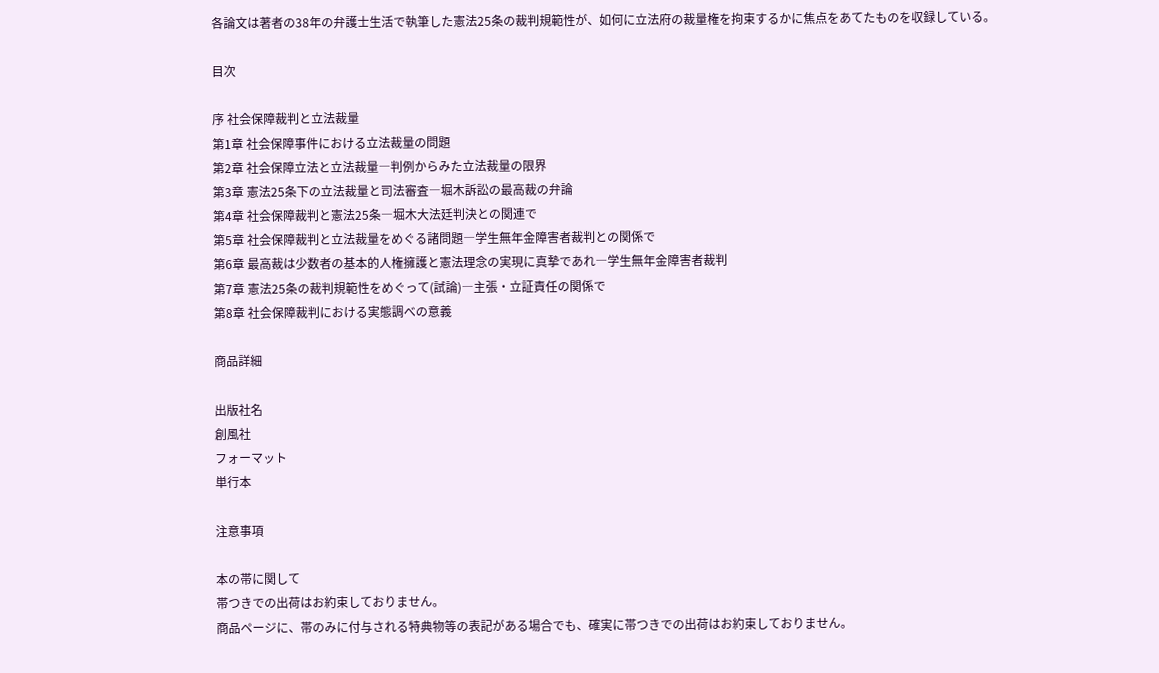各論文は著者の38年の弁護士生活で執筆した憲法25条の裁判規範性が、如何に立法府の裁量権を拘束するかに焦点をあてたものを収録している。

目次

序 社会保障裁判と立法裁量
第1章 社会保障事件における立法裁量の問題
第2章 社会保障立法と立法裁量―判例からみた立法裁量の限界
第3章 憲法25条下の立法裁量と司法審査―堀木訴訟の最高裁の弁論
第4章 社会保障裁判と憲法25条―堀木大法廷判決との関連で
第5章 社会保障裁判と立法裁量をめぐる諸問題―学生無年金障害者裁判との関係で
第6章 最高裁は少数者の基本的人権擁護と憲法理念の実現に真摯であれ―学生無年金障害者裁判
第7章 憲法25条の裁判規範性をめぐって(試論)―主張・立証責任の関係で
第8章 社会保障裁判における実態調べの意義

商品詳細

出版社名
創風社
フォーマット
単行本

注意事項

本の帯に関して
帯つきでの出荷はお約束しておりません。
商品ページに、帯のみに付与される特典物等の表記がある場合でも、確実に帯つきでの出荷はお約束しておりません。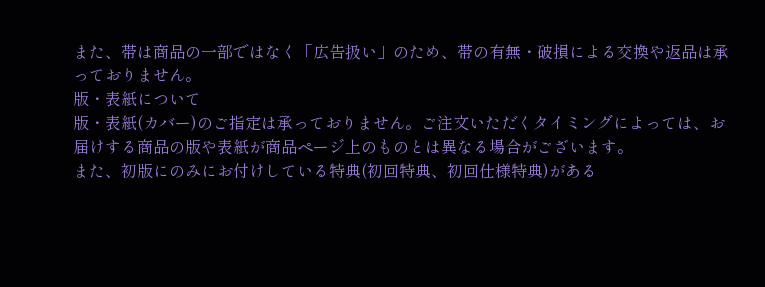また、帯は商品の一部ではなく「広告扱い」のため、帯の有無・破損による交換や返品は承っておりません。
版・表紙について
版・表紙(カバー)のご指定は承っておりません。ご注文いただくタイミングによっては、お届けする商品の版や表紙が商品ページ上のものとは異なる場合がございます。
また、初版にのみにお付けしている特典(初回特典、初回仕様特典)がある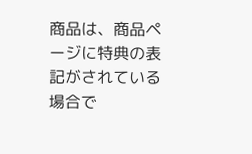商品は、商品ページに特典の表記がされている場合で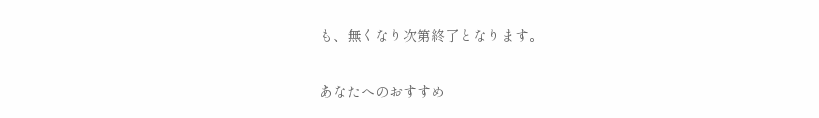も、無くなり次第終了となります。

あなたへのおすすめ